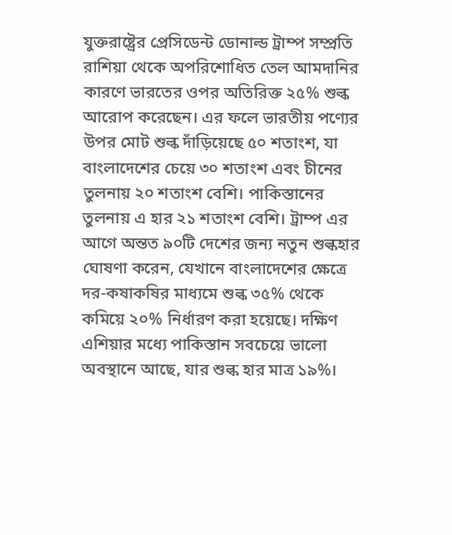যুক্তরাষ্ট্রের প্রেসিডেন্ট ডোনাল্ড ট্রাম্প সম্প্রতি রাশিয়া থেকে অপরিশোধিত তেল আমদানির কারণে ভারতের ওপর অতিরিক্ত ২৫% শুল্ক আরোপ করেছেন। এর ফলে ভারতীয় পণ্যের উপর মোট শুল্ক দাঁড়িয়েছে ৫০ শতাংশ, যা বাংলাদেশের চেয়ে ৩০ শতাংশ এবং চীনের তুলনায় ২০ শতাংশ বেশি। পাকিস্তানের তুলনায় এ হার ২১ শতাংশ বেশি। ট্রাম্প এর আগে অন্তত ৯০টি দেশের জন্য নতুন শুল্কহার ঘোষণা করেন, যেখানে বাংলাদেশের ক্ষেত্রে দর-কষাকষির মাধ্যমে শুল্ক ৩৫% থেকে কমিয়ে ২০% নির্ধারণ করা হয়েছে। দক্ষিণ এশিয়ার মধ্যে পাকিস্তান সবচেয়ে ভালো অবস্থানে আছে, যার শুল্ক হার মাত্র ১৯%।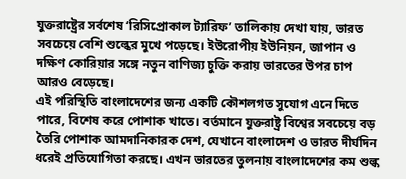যুক্তরাষ্ট্রের সর্বশেষ ‘রিসিপ্রোকাল ট্যারিফ’ তালিকায় দেখা যায়, ভারত সবচেয়ে বেশি শুল্কের মুখে পড়েছে। ইউরোপীয় ইউনিয়ন, জাপান ও দক্ষিণ কোরিয়ার সঙ্গে নতুন বাণিজ্য চুক্তি করায় ভারতের উপর চাপ আরও বেড়েছে।
এই পরিস্থিতি বাংলাদেশের জন্য একটি কৌশলগত সুযোগ এনে দিতে পারে, বিশেষ করে পোশাক খাতে। বর্তমানে যুক্তরাষ্ট্র বিশ্বের সবচেয়ে বড় তৈরি পোশাক আমদানিকারক দেশ, যেখানে বাংলাদেশ ও ভারত দীর্ঘদিন ধরেই প্রতিযোগিতা করছে। এখন ভারতের তুলনায় বাংলাদেশের কম শুল্ক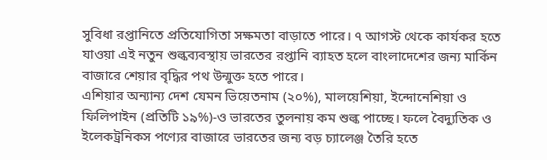সুবিধা রপ্তানিতে প্রতিযোগিতা সক্ষমতা বাড়াতে পারে। ৭ আগস্ট থেকে কার্যকর হতে যাওয়া এই নতুন শুল্কব্যবস্থায় ভারতের রপ্তানি ব্যাহত হলে বাংলাদেশের জন্য মার্কিন বাজারে শেয়ার বৃদ্ধির পথ উন্মুক্ত হতে পারে।
এশিয়ার অন্যান্য দেশ যেমন ভিয়েতনাম (২০%), মালয়েশিয়া, ইন্দোনেশিয়া ও ফিলিপাইন (প্রতিটি ১৯%)-ও ভারতের তুলনায় কম শুল্ক পাচ্ছে। ফলে বৈদ্যুতিক ও ইলেকট্রনিকস পণ্যের বাজারে ভারতের জন্য বড় চ্যালেঞ্জ তৈরি হতে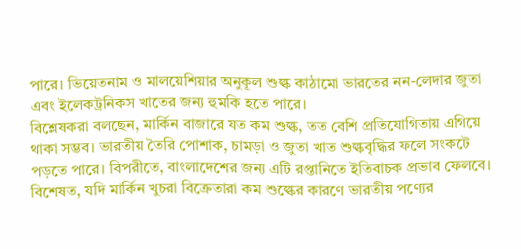পারে। ভিয়েতনাম ও মালয়েশিয়ার অনুকূল শুল্ক কাঠামো ভারতের নন-লেদার জুতা এবং ইলেকট্রনিকস খাতের জন্য হুমকি হতে পারে।
বিশ্লেষকরা বলছেন, মার্কিন বাজারে যত কম শুল্ক, তত বেশি প্রতিযোগিতায় এগিয়ে থাকা সম্ভব। ভারতীয় তৈরি পোশাক, চামড়া ও জুতা খাত শুল্কবৃদ্ধির ফলে সংকটে পড়তে পারে। বিপরীতে, বাংলাদেশের জন্য এটি রপ্তানিতে ইতিবাচক প্রভাব ফেলবে। বিশেষত, যদি মার্কিন খুচরা বিক্রেতারা কম শুল্কের কারণে ভারতীয় পণ্যের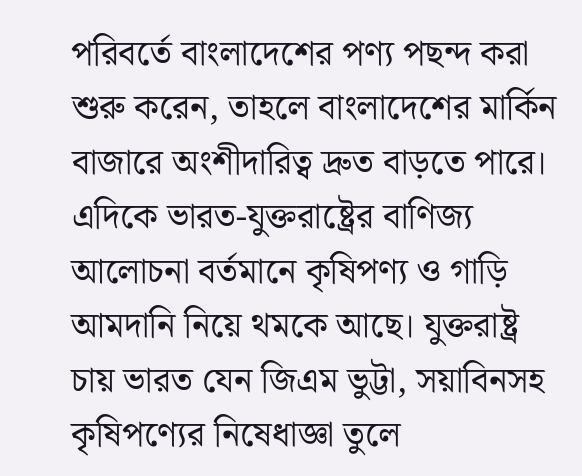পরিবর্তে বাংলাদেশের পণ্য পছন্দ করা শুরু করেন, তাহলে বাংলাদেশের মার্কিন বাজারে অংশীদারিত্ব দ্রুত বাড়তে পারে।
এদিকে ভারত-যুক্তরাষ্ট্রের বাণিজ্য আলোচনা বর্তমানে কৃষিপণ্য ও গাড়ি আমদানি নিয়ে থমকে আছে। যুক্তরাষ্ট্র চায় ভারত যেন জিএম ভুট্টা, সয়াবিনসহ কৃষিপণ্যের নিষেধাজ্ঞা তুলে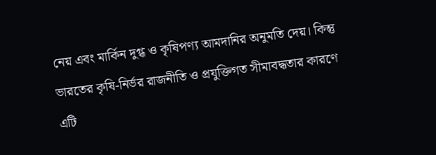নেয় এবং মার্কিন দুগ্ধ ও কৃষিপণ্য আমদানির অনুমতি দেয়। কিন্তু ভারতের কৃষি-নির্ভর রাজনীতি ও প্রযুক্তিগত সীমাবদ্ধতার কারণে এটি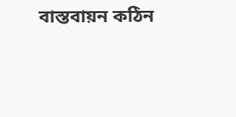বাস্তবায়ন কঠিন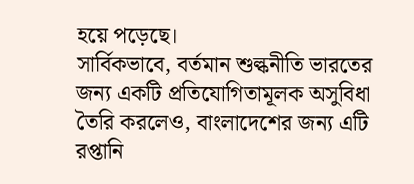হয়ে পড়েছে।
সার্বিকভাবে, বর্তমান শুল্কনীতি ভারতের জন্য একটি প্রতিযোগিতামূলক অসুবিধা তৈরি করলেও, বাংলাদেশের জন্য এটি রপ্তানি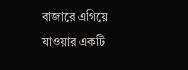বাজারে এগিয়ে যাওয়ার একটি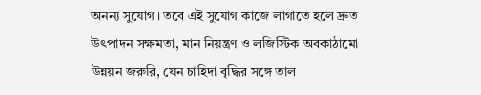অনন্য সুযোগ। তবে এই সুযোগ কাজে লাগাতে হলে দ্রুত উৎপাদন সক্ষমতা, মান নিয়ন্ত্রণ ও লজিস্টিক অবকাঠামো উন্নয়ন জরুরি, যেন চাহিদা বৃদ্ধির সঙ্গে তাল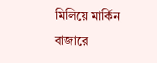মিলিয়ে মার্কিন বাজারে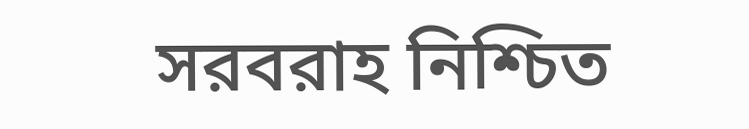সরবরাহ নিশ্চিত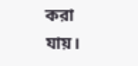করা যায়।